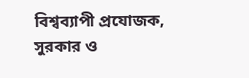বিশ্বব্যাপী প্রযোজক, সুরকার ও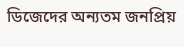ডিজেদের অন্যতম জনপ্রিয়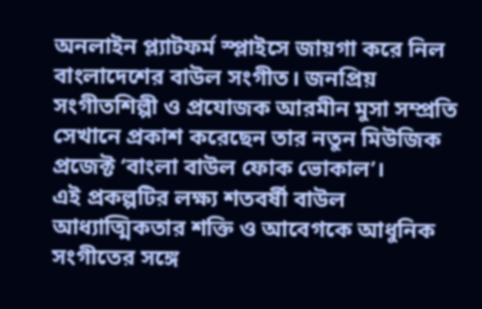অনলাইন প্ল্যাটফর্ম স্প্লাইসে জায়গা করে নিল বাংলাদেশের বাউল সংগীত। জনপ্রিয় সংগীতশিল্পী ও প্রযোজক আরমীন মুসা সম্প্রতি সেখানে প্রকাশ করেছেন তার নতুন মিউজিক প্রজেক্ট ‘বাংলা বাউল ফোক ভোকাল’।
এই প্রকল্পটির লক্ষ্য শতবর্ষী বাউল আধ্যাত্মিকতার শক্তি ও আবেগকে আধুনিক সংগীতের সঙ্গে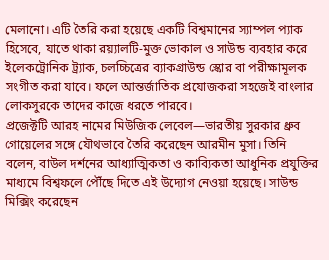মেলানো। এটি তৈরি করা হয়েছে একটি বিশ্বমানের স্যাম্পল প্যাক হিসেবে, যাতে থাকা রয়্যালটি-মুক্ত ভোকাল ও সাউন্ড ব্যবহার করে ইলেকট্রোনিক ট্র্যাক, চলচ্চিত্রের ব্যাকগ্রাউন্ড স্কোর বা পরীক্ষামূলক সংগীত করা যাবে। ফলে আন্তর্জাতিক প্রযোজকরা সহজেই বাংলার লোকসুরকে তাদের কাজে ধরতে পারবে।
প্রজেক্টটি আরহ নামের মিউজিক লেবেল—ভারতীয় সুরকার ধ্রুব গোয়েলের সঙ্গে যৌথভাবে তৈরি করেছেন আরমীন মুসা। তিনি বলেন, বাউল দর্শনের আধ্যাত্মিকতা ও কাব্যিকতা আধুনিক প্রযুক্তির মাধ্যমে বিশ্বফলে পৌঁছে দিতে এই উদ্যোগ নেওয়া হয়েছে। সাউন্ড মিক্সিং করেছেন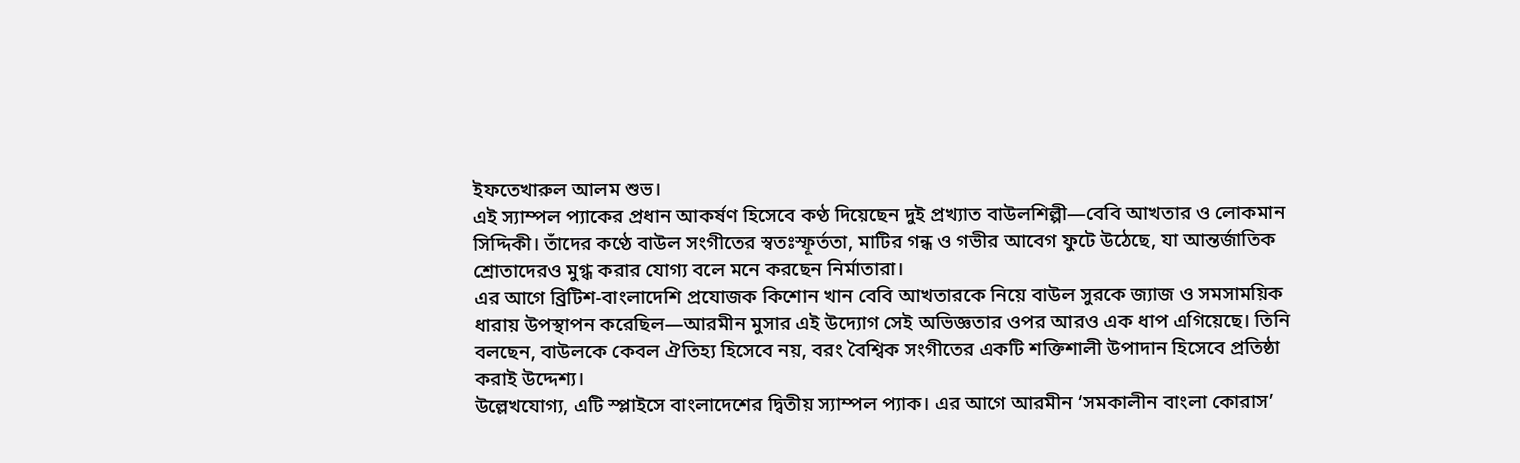ইফতেখারুল আলম শুভ।
এই স্যাম্পল প্যাকের প্রধান আকর্ষণ হিসেবে কণ্ঠ দিয়েছেন দুই প্রখ্যাত বাউলশিল্পী—বেবি আখতার ও লোকমান সিদ্দিকী। তাঁদের কণ্ঠে বাউল সংগীতের স্বতঃস্ফূর্ততা, মাটির গন্ধ ও গভীর আবেগ ফুটে উঠেছে, যা আন্তর্জাতিক শ্রোতাদেরও মুগ্ধ করার যোগ্য বলে মনে করছেন নির্মাতারা।
এর আগে ব্রিটিশ-বাংলাদেশি প্রযোজক কিশোন খান বেবি আখতারকে নিয়ে বাউল সুরকে জ্যাজ ও সমসাময়িক ধারায় উপস্থাপন করেছিল—আরমীন মুসার এই উদ্যোগ সেই অভিজ্ঞতার ওপর আরও এক ধাপ এগিয়েছে। তিনি বলছেন, বাউলকে কেবল ঐতিহ্য হিসেবে নয়, বরং বৈশ্বিক সংগীতের একটি শক্তিশালী উপাদান হিসেবে প্রতিষ্ঠা করাই উদ্দেশ্য।
উল্লেখযোগ্য, এটি স্প্লাইসে বাংলাদেশের দ্বিতীয় স্যাম্পল প্যাক। এর আগে আরমীন ‘সমকালীন বাংলা কোরাস’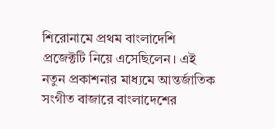শিরোনামে প্রথম বাংলাদেশি প্রজেক্টটি নিয়ে এসেছিলেন। এই নতুন প্রকাশনার মাধ্যমে আন্তর্জাতিক সংগীত বাজারে বাংলাদেশের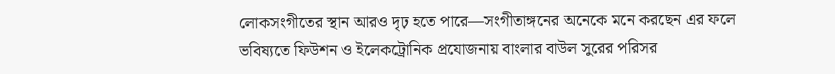লোকসংগীতের স্থান আরও দৃঢ় হতে পারে—সংগীতাঙ্গনের অনেকে মনে করছেন এর ফলে ভবিষ্যতে ফিউশন ও ইলেকট্রোনিক প্রযোজনায় বাংলার বাউল সুরের পরিসর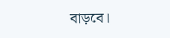বাড়বে।